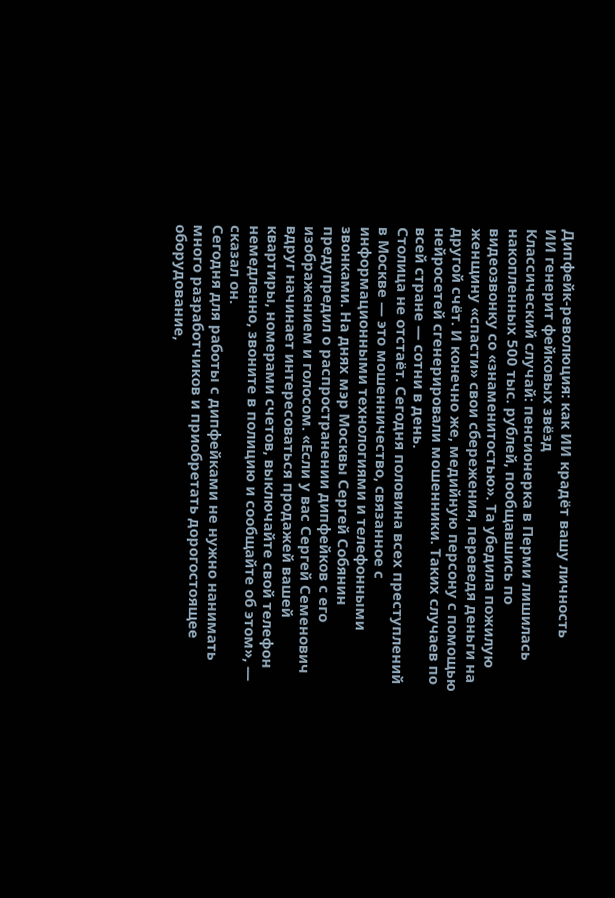Дипфейк-революция: как ИИ крадёт вашу личность
ИИ генерит фейковых звёзд
Классический случай: пенсионерка в Перми лишилась накопленных 500 тыс. рублей, пообщавшись по видеозвонку со «знаменитостью». Та убедила пожилую женщину «спасти» свои сбережения, переведя деньги на другой счёт. И конечно же, медийную персону с помощью нейросетей сгенерировали мошенники. Таких случаев по всей стране — сотни в день.
Столица не отстаёт. Сегодня половина всех преступлений в Москве — это мошенничество, связанное с информационными технологиями и телефонными звонками. На днях мэр Москвы Сергей Собянин предупредил о распространении дипфейков с его изображением и голосом. «Если у вас Сергей Семенович вдруг начинает интересоваться продажей вашей квартиры, номерами счетов, выключайте свой телефон немедленно, звоните в полицию и сообщайте об этом», — сказал он.
Сегодня для работы с дипфейками не нужно нанимать много разработчиков и приобретать дорогостоящее оборудование,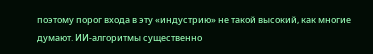поэтому порог входа в эту «индустрию» не такой высокий, как многие думают. ИИ-алгоритмы существенно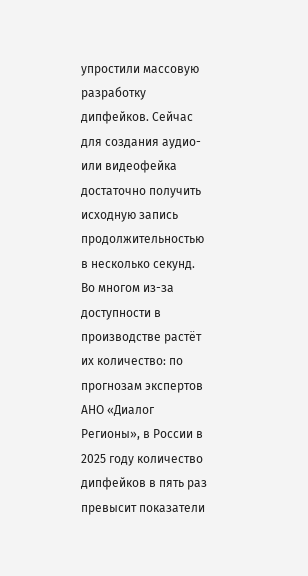упростили массовую разработку дипфейков. Сейчас для создания аудио- или видеофейка достаточно получить исходную запись продолжительностью в несколько секунд.
Во многом из-за доступности в производстве растёт их количество: по прогнозам экспертов АНО «Диалог Регионы», в России в 2025 году количество дипфейков в пять раз превысит показатели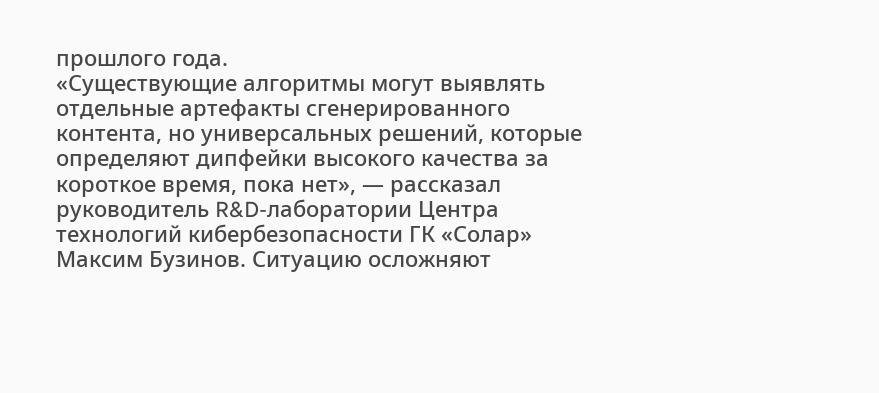прошлого года.
«Существующие алгоритмы могут выявлять отдельные артефакты сгенерированного контента, но универсальных решений, которые определяют дипфейки высокого качества за короткое время, пока нет», — рассказал руководитель R&D-лаборатории Центра технологий кибербезопасности ГК «Солар» Максим Бузинов. Ситуацию осложняют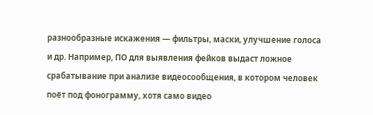разнообразные искажения — фильтры, маски, улучшение голоса и др. Например, ПО для выявления фейков выдаст ложное срабатывание при анализе видеосообщения, в котором человек поёт под фонограмму, хотя само видео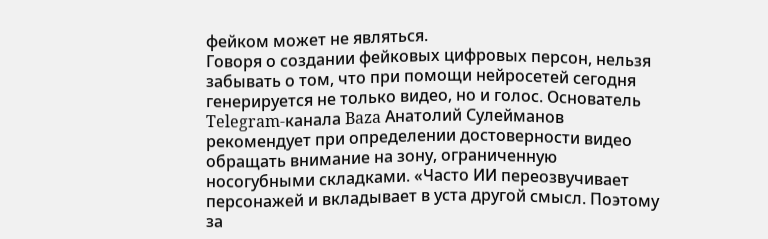фейком может не являться.
Говоря о создании фейковых цифровых персон, нельзя забывать о том, что при помощи нейросетей сегодня генерируется не только видео, но и голос. Основатель Telegram-канала Baza Анатолий Сулейманов рекомендует при определении достоверности видео обращать внимание на зону, ограниченную носогубными складками. «Часто ИИ переозвучивает персонажей и вкладывает в уста другой смысл. Поэтому за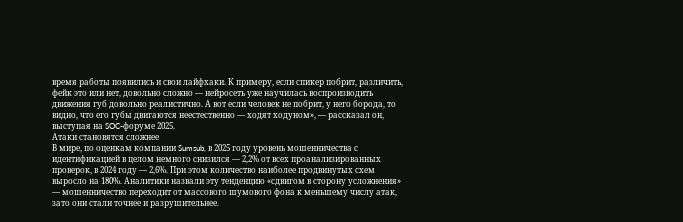время работы появились и свои лайфхаки. К примеру, если спикер побрит, различить, фейк это или нет, довольно сложно — нейросеть уже научилась воспроизводить движения губ довольно реалистично. А вот если человек не побрит, у него борода, то видно, что его губы двигаются неестественно — ходят ходуном», — рассказал он, выступая на SOC-форуме 2025.
Атаки становятся сложнее
В мире, по оценкам компании Sumsub, в 2025 году уровень мошенничества с идентификацией в целом немного снизился — 2,2% от всех проанализированных проверок, в 2024 году — 2,6%. При этом количество наиболее продвинутых схем выросло на 180%. Аналитики назвали эту тенденцию «сдвигом в сторону усложнения» — мошенничество переходит от массового шумового фона к меньшему числу атак, зато они стали точнее и разрушительнее.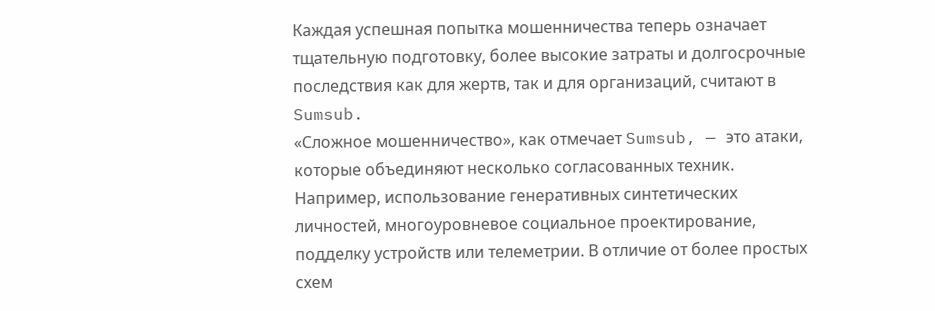Каждая успешная попытка мошенничества теперь означает тщательную подготовку, более высокие затраты и долгосрочные последствия как для жертв, так и для организаций, считают в Sumsub.
«Сложное мошенничество», как отмечает Sumsub, — это атаки, которые объединяют несколько согласованных техник. Например, использование генеративных синтетических личностей, многоуровневое социальное проектирование, подделку устройств или телеметрии. В отличие от более простых схем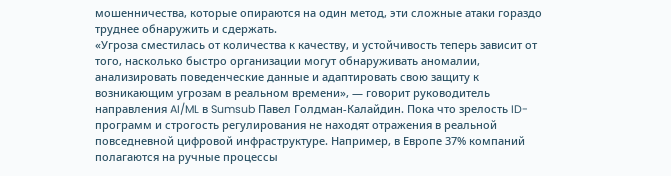мошенничества, которые опираются на один метод, эти сложные атаки гораздо труднее обнаружить и сдержать.
«Угроза сместилась от количества к качеству, и устойчивость теперь зависит от того, насколько быстро организации могут обнаруживать аномалии, анализировать поведенческие данные и адаптировать свою защиту к возникающим угрозам в реальном времени», — говорит руководитель направления AI/ML в Sumsub Павел Голдман-Калайдин. Пока что зрелость ID-программ и строгость регулирования не находят отражения в реальной повседневной цифровой инфраструктуре. Например, в Европе 37% компаний полагаются на ручные процессы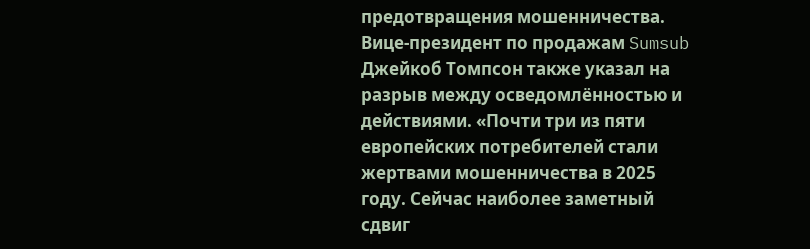предотвращения мошенничества.
Вице-президент по продажам Sumsub Джейкоб Томпсон также указал на разрыв между осведомлённостью и действиями. «Почти три из пяти европейских потребителей стали жертвами мошенничества в 2025 году. Сейчас наиболее заметный сдвиг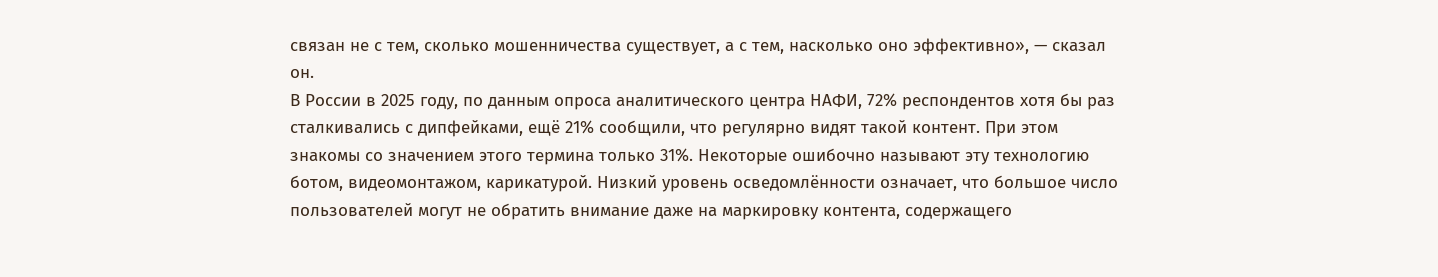связан не с тем, сколько мошенничества существует, а с тем, насколько оно эффективно», — сказал он.
В России в 2025 году, по данным опроса аналитического центра НАФИ, 72% респондентов хотя бы раз сталкивались с дипфейками, ещё 21% сообщили, что регулярно видят такой контент. При этом знакомы со значением этого термина только 31%. Некоторые ошибочно называют эту технологию ботом, видеомонтажом, карикатурой. Низкий уровень осведомлённости означает, что большое число пользователей могут не обратить внимание даже на маркировку контента, содержащего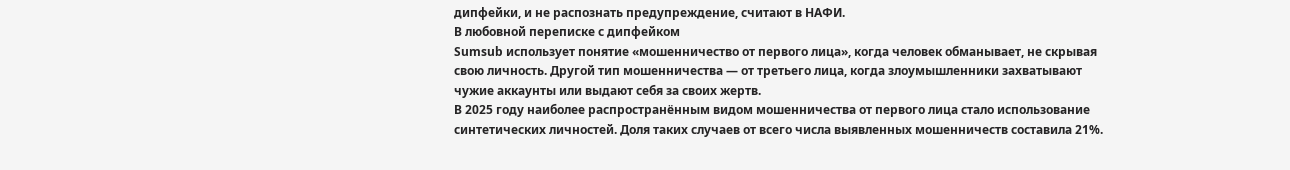дипфейки, и не распознать предупреждение, считают в НАФИ.
В любовной переписке с дипфейком
Sumsub использует понятие «мошенничество от первого лица», когда человек обманывает, не скрывая свою личность. Другой тип мошенничества — от третьего лица, когда злоумышленники захватывают чужие аккаунты или выдают себя за своих жертв.
В 2025 году наиболее распространённым видом мошенничества от первого лица стало использование синтетических личностей. Доля таких случаев от всего числа выявленных мошенничеств составила 21%.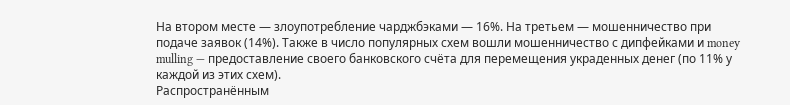На втором месте — злоупотребление чарджбэками — 16%. На третьем — мошенничество при подаче заявок (14%). Также в число популярных схем вошли мошенничество с дипфейками и money mulling — предоставление своего банковского счёта для перемещения украденных денег (по 11% у каждой из этих схем).
Распространённым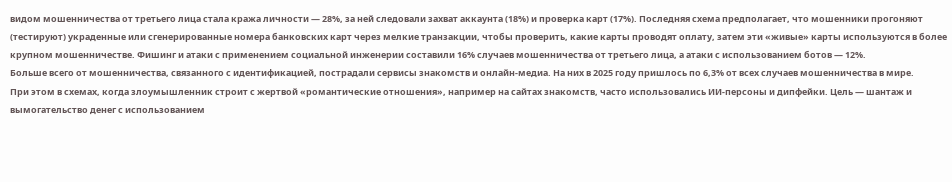видом мошенничества от третьего лица стала кража личности — 28%, за ней следовали захват аккаунта (18%) и проверка карт (17%). Последняя схема предполагает, что мошенники прогоняют (тестируют) украденные или сгенерированные номера банковских карт через мелкие транзакции, чтобы проверить, какие карты проводят оплату, затем эти «живые» карты используются в более крупном мошенничестве. Фишинг и атаки с применением социальной инженерии составили 16% случаев мошенничества от третьего лица, а атаки с использованием ботов — 12%.
Больше всего от мошенничества, связанного с идентификацией, пострадали сервисы знакомств и онлайн-медиа. На них в 2025 году пришлось по 6,3% от всех случаев мошенничества в мире.
При этом в схемах, когда злоумышленник строит с жертвой «романтические отношения», например на сайтах знакомств, часто использовались ИИ-персоны и дипфейки. Цель — шантаж и вымогательство денег с использованием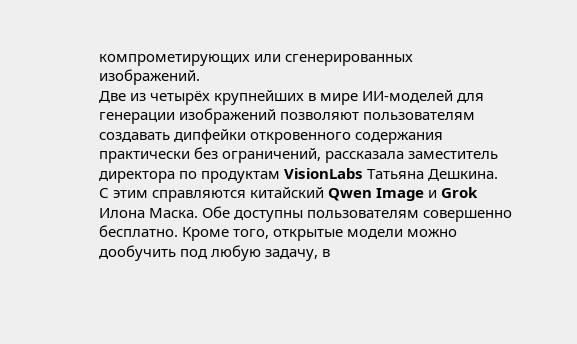компрометирующих или сгенерированных изображений.
Две из четырёх крупнейших в мире ИИ-моделей для генерации изображений позволяют пользователям создавать дипфейки откровенного содержания практически без ограничений, рассказала заместитель директора по продуктам VisionLabs Татьяна Дешкина.
С этим справляются китайский Qwen Image и Grok Илона Маска. Обе доступны пользователям совершенно бесплатно. Кроме того, открытые модели можно дообучить под любую задачу, в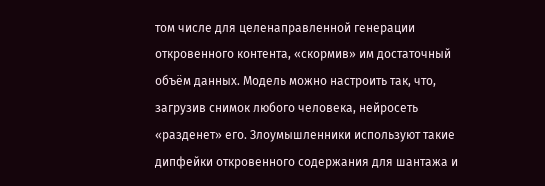том числе для целенаправленной генерации откровенного контента, «скормив» им достаточный объём данных. Модель можно настроить так, что, загрузив снимок любого человека, нейросеть «разденет» его. Злоумышленники используют такие дипфейки откровенного содержания для шантажа и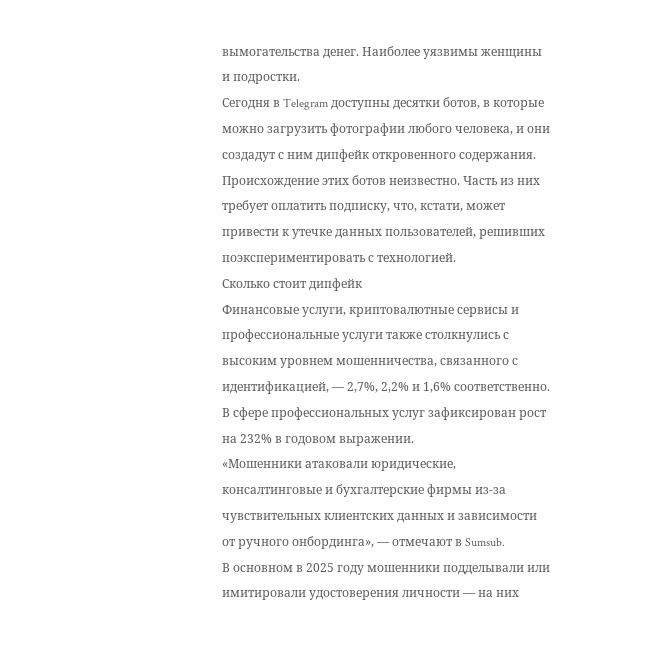вымогательства денег. Наиболее уязвимы женщины и подростки.
Сегодня в Telegram доступны десятки ботов, в которые можно загрузить фотографии любого человека, и они создадут с ним дипфейк откровенного содержания. Происхождение этих ботов неизвестно. Часть из них требует оплатить подписку, что, кстати, может привести к утечке данных пользователей, решивших поэкспериментировать с технологией.
Сколько стоит дипфейк
Финансовые услуги, криптовалютные сервисы и профессиональные услуги также столкнулись с высоким уровнем мошенничества, связанного с идентификацией, — 2,7%, 2,2% и 1,6% соответственно. В сфере профессиональных услуг зафиксирован рост на 232% в годовом выражении.
«Мошенники атаковали юридические, консалтинговые и бухгалтерские фирмы из-за чувствительных клиентских данных и зависимости от ручного онбординга», — отмечают в Sumsub.
В основном в 2025 году мошенники подделывали или имитировали удостоверения личности — на них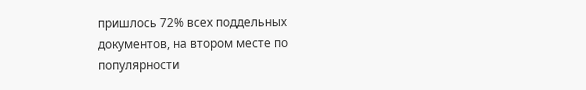пришлось 72% всех поддельных документов, на втором месте по популярности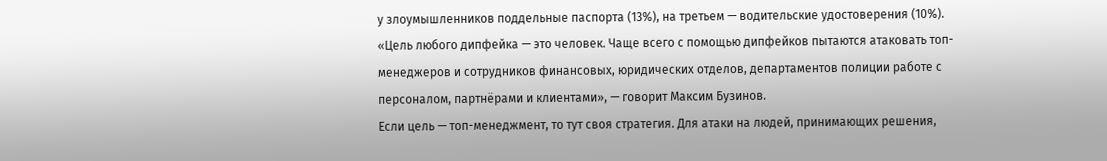у злоумышленников поддельные паспорта (13%), на третьем — водительские удостоверения (10%).
«Цель любого дипфейка — это человек. Чаще всего с помощью дипфейков пытаются атаковать топ-менеджеров и сотрудников финансовых, юридических отделов, департаментов полиции работе с персоналом, партнёрами и клиентами», — говорит Максим Бузинов.
Если цель — топ-менеджмент, то тут своя стратегия. Для атаки на людей, принимающих решения,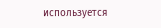используется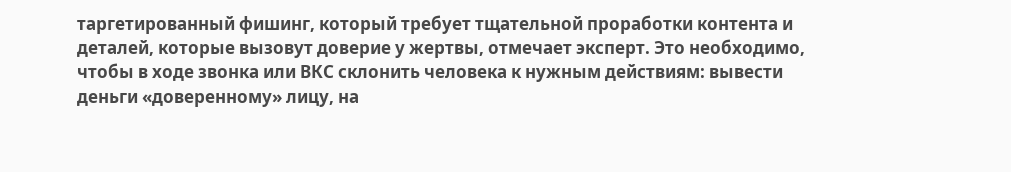таргетированный фишинг, который требует тщательной проработки контента и деталей, которые вызовут доверие у жертвы, отмечает эксперт. Это необходимо, чтобы в ходе звонка или ВКС склонить человека к нужным действиям: вывести деньги «доверенному» лицу, на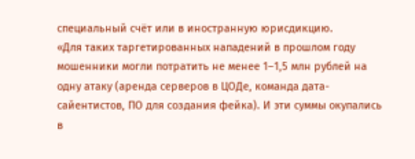специальный счёт или в иностранную юрисдикцию.
«Для таких таргетированных нападений в прошлом году мошенники могли потратить не менее 1–1,5 млн рублей на одну атаку (аренда серверов в ЦОДе, команда дата-сайентистов, ПО для создания фейка). И эти суммы окупались в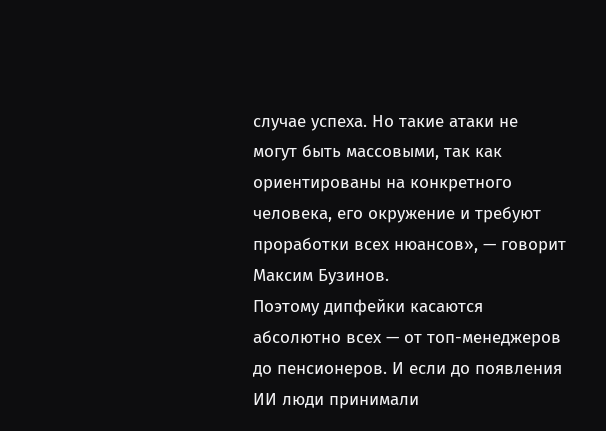случае успеха. Но такие атаки не могут быть массовыми, так как ориентированы на конкретного человека, его окружение и требуют проработки всех нюансов», — говорит Максим Бузинов.
Поэтому дипфейки касаются абсолютно всех — от топ-менеджеров до пенсионеров. И если до появления ИИ люди принимали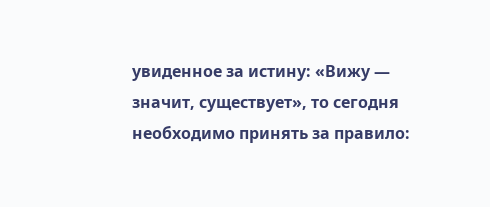увиденное за истину: «Вижу — значит, существует», то сегодня необходимо принять за правило: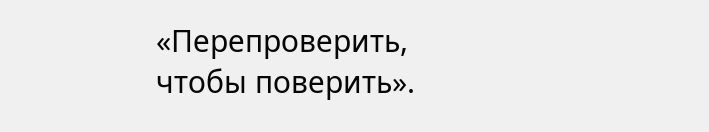«Перепроверить, чтобы поверить».